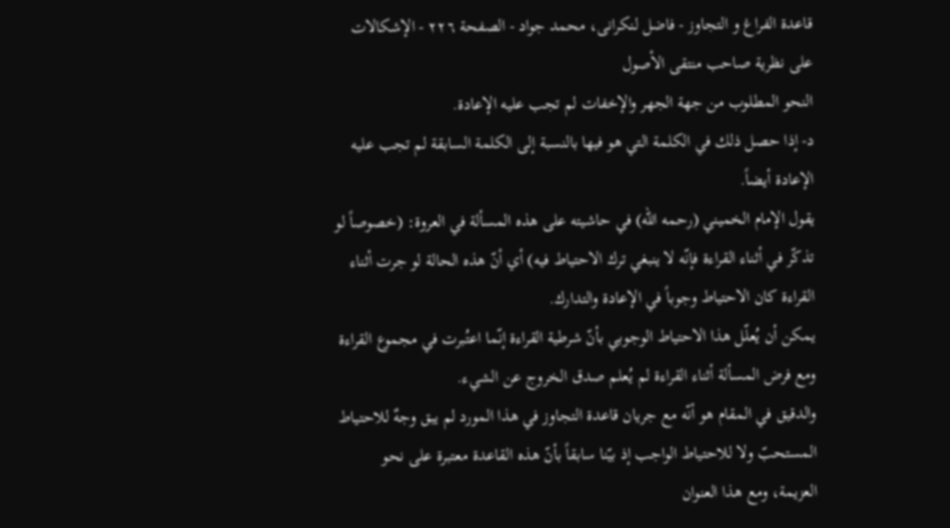قاعدة الفراغ و التجاوز - فاضل لنكرانى، محمد جواد - الصفحة ٢٢٦ - الإشكالات على نظرية صاحب منتقى الأصول
النحو المطلوب من جهة الجهر والإخفات لم تجب عليه الإعادة.
د- إذا حصل ذلك في الكلمة التي هو فيها بالنسبة إلى الكلمة السابقة لم تجب عليه الإعادة أيضاً.
يقول الإمام الخميني (رحمه الله) في حاشيته على هذه المسألة في العروة: (خصوصاً لو تذكّر في أثناء القراءة فإنّه لا ينبغي ترك الاحتياط فيه) أي أنّ هذه الحالة لو جرت أثناء القراءة كان الاحتياط وجوباً في الإعادة والتدارك.
يمكن أن يُعلّل هذا الاحتياط الوجوبي بأنّ شرطية القراءة إنّما اعتُبرت في مجموع القراءة ومع فرض المسألة أثناء القراءة لم يُعلم صدق الخروج عن الشيء.
والدقيق في المقام هو أنّه مع جريان قاعدة التجاوز في هذا المورد لم يبق وجهٌ للاحتياط المستحبّ ولا للاحتياط الواجب إذ بيّنا سابقاً بأنّ هذه القاعدة معتبرة على نحو العزيمة، ومع هذا العنوان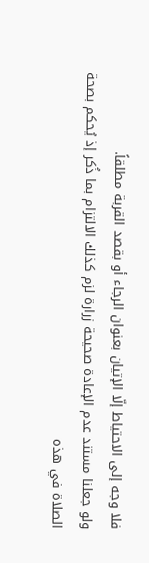فلا وجه إلى الاحتياط إلّا الإتيان بعنوان الرجاء أو بقصد القربة مطلقاً.
ولو جعلنا مستند عدم الإعادة صحيحة زرارة لزم كذلك الالتزام بما ذُكر إذ يُحكم بصحة الصلاة في هذه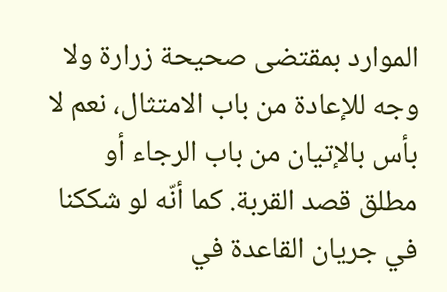الموارد بمقتضى صحيحة زرارة ولا وجه للإعادة من باب الامتثال، نعم لا بأس بالإتيان من باب الرجاء أو مطلق قصد القربة. كما أنّه لو شككنا في جريان القاعدة في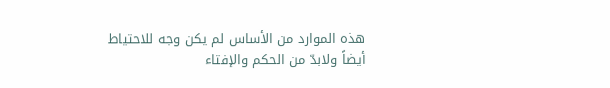هذه الموارد من الأساس لم يكن وجه للاحتياط أيضاً ولابدّ من الحكم والإفتاء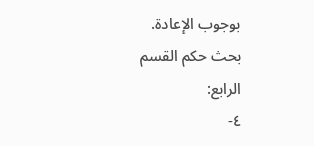بوجوب الإعادة.
بحث حكم القسم الرابع:
٤-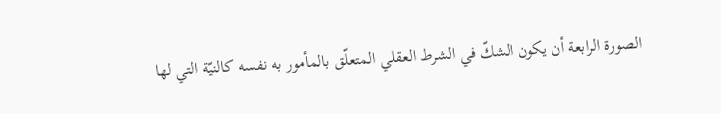الصورة الرابعة أن يكون الشكّ في الشرط العقلي المتعلّق بالمأمور به نفسه كالنيّة التي لها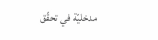مدخليّة في تحقّق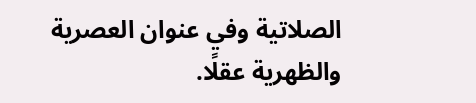الصلاتية وفي عنوان العصرية والظهرية عقلًا.